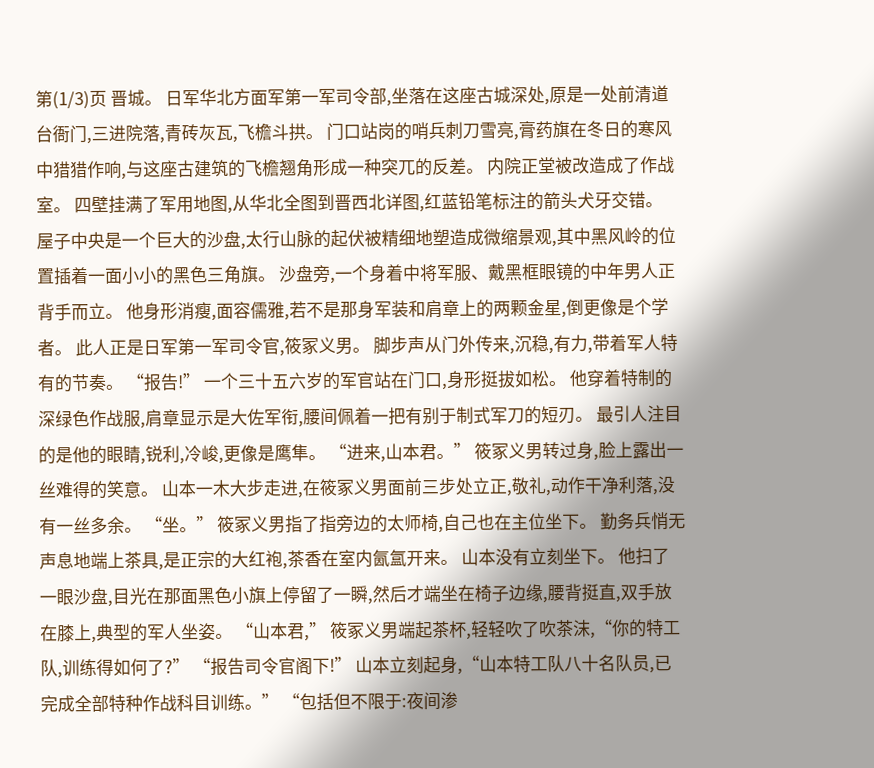第(1/3)页 晋城。 日军华北方面军第一军司令部,坐落在这座古城深处,原是一处前清道台衙门,三进院落,青砖灰瓦,飞檐斗拱。 门口站岗的哨兵刺刀雪亮,膏药旗在冬日的寒风中猎猎作响,与这座古建筑的飞檐翘角形成一种突兀的反差。 内院正堂被改造成了作战室。 四壁挂满了军用地图,从华北全图到晋西北详图,红蓝铅笔标注的箭头犬牙交错。 屋子中央是一个巨大的沙盘,太行山脉的起伏被精细地塑造成微缩景观,其中黑风岭的位置插着一面小小的黑色三角旗。 沙盘旁,一个身着中将军服、戴黑框眼镜的中年男人正背手而立。 他身形消瘦,面容儒雅,若不是那身军装和肩章上的两颗金星,倒更像是个学者。 此人正是日军第一军司令官,筱冢义男。 脚步声从门外传来,沉稳,有力,带着军人特有的节奏。 “报告!” 一个三十五六岁的军官站在门口,身形挺拔如松。 他穿着特制的深绿色作战服,肩章显示是大佐军衔,腰间佩着一把有别于制式军刀的短刃。 最引人注目的是他的眼睛,锐利,冷峻,更像是鹰隼。 “进来,山本君。” 筱冢义男转过身,脸上露出一丝难得的笑意。 山本一木大步走进,在筱冢义男面前三步处立正,敬礼,动作干净利落,没有一丝多余。 “坐。” 筱冢义男指了指旁边的太师椅,自己也在主位坐下。 勤务兵悄无声息地端上茶具,是正宗的大红袍,茶香在室内氤氲开来。 山本没有立刻坐下。 他扫了一眼沙盘,目光在那面黑色小旗上停留了一瞬,然后才端坐在椅子边缘,腰背挺直,双手放在膝上,典型的军人坐姿。 “山本君,” 筱冢义男端起茶杯,轻轻吹了吹茶沫,“你的特工队,训练得如何了?” “报告司令官阁下!” 山本立刻起身,“山本特工队八十名队员,已完成全部特种作战科目训练。” “包括但不限于:夜间渗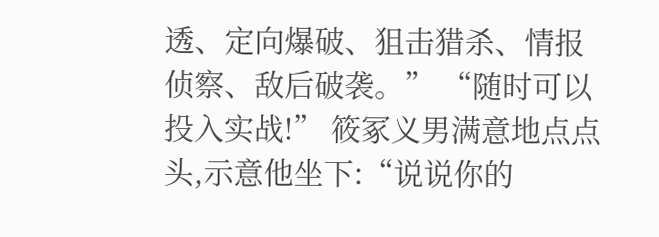透、定向爆破、狙击猎杀、情报侦察、敌后破袭。” “随时可以投入实战!” 筱冢义男满意地点点头,示意他坐下:“说说你的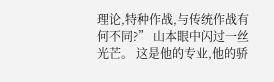理论,特种作战,与传统作战有何不同?” 山本眼中闪过一丝光芒。 这是他的专业,他的骄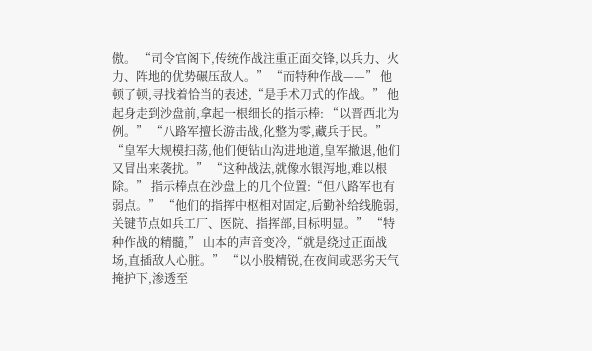傲。 “司令官阁下,传统作战注重正面交锋,以兵力、火力、阵地的优势碾压敌人。” “而特种作战——” 他顿了顿,寻找着恰当的表述,“是手术刀式的作战。” 他起身走到沙盘前,拿起一根细长的指示棒: “以晋西北为例。” “八路军擅长游击战,化整为零,藏兵于民。” “皇军大规模扫荡,他们便钻山沟进地道,皇军撤退,他们又冒出来袭扰。” “这种战法,就像水银泻地,难以根除。” 指示棒点在沙盘上的几个位置:“但八路军也有弱点。” “他们的指挥中枢相对固定,后勤补给线脆弱,关键节点如兵工厂、医院、指挥部,目标明显。” “特种作战的精髓,” 山本的声音变冷,“就是绕过正面战场,直插敌人心脏。” “以小股精锐,在夜间或恶劣天气掩护下,渗透至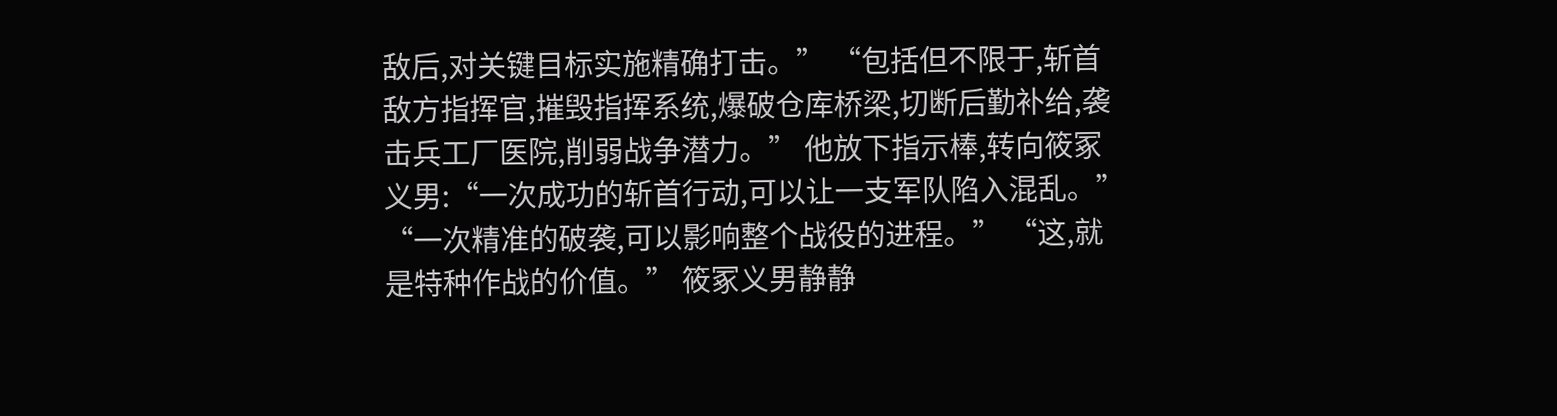敌后,对关键目标实施精确打击。” “包括但不限于,斩首敌方指挥官,摧毁指挥系统,爆破仓库桥梁,切断后勤补给,袭击兵工厂医院,削弱战争潜力。” 他放下指示棒,转向筱冢义男:“一次成功的斩首行动,可以让一支军队陷入混乱。” “一次精准的破袭,可以影响整个战役的进程。” “这,就是特种作战的价值。” 筱冢义男静静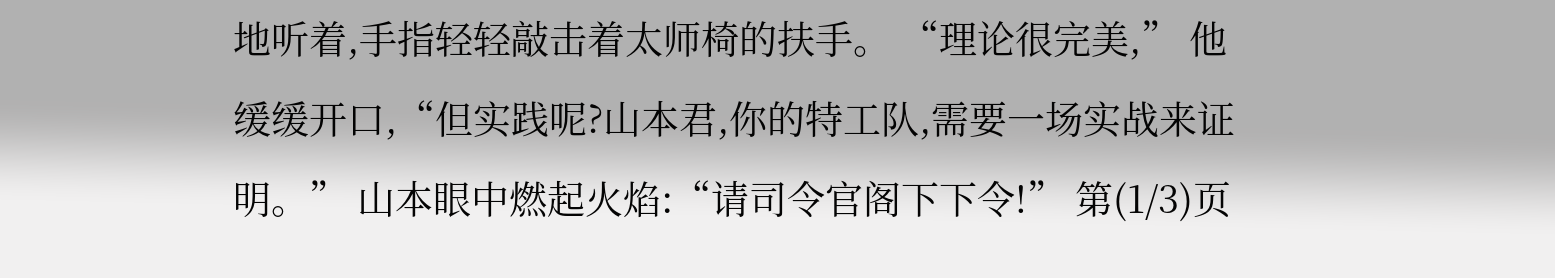地听着,手指轻轻敲击着太师椅的扶手。 “理论很完美,” 他缓缓开口,“但实践呢?山本君,你的特工队,需要一场实战来证明。” 山本眼中燃起火焰:“请司令官阁下下令!” 第(1/3)页